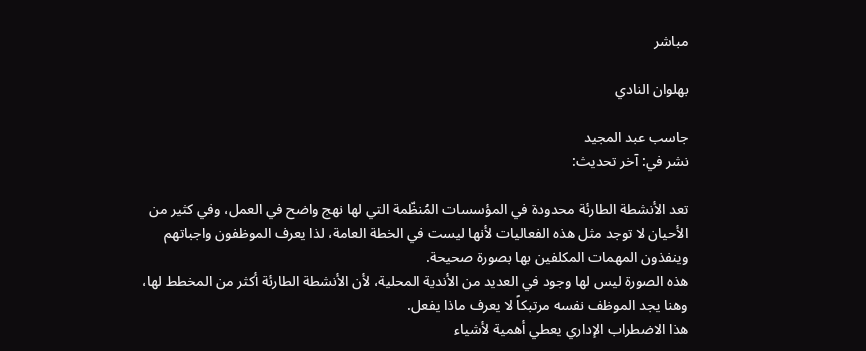مباشر

بهلوان النادي

جاسب عبد المجيد
نشر في: آخر تحديث:

تعد الأنشطة الطارئة محدودة في المؤسسات المُنظّمة التي لها نهج واضح في العمل، وفي كثير من الأحيان لا توجد مثل هذه الفعاليات لأنها ليست في الخطة العامة، لذا يعرف الموظفون واجباتهم وينفذون المهمات المكلفين بها بصورة صحيحة.
هذه الصورة ليس لها وجود في العديد من الأندية المحلية، لأن الأنشطة الطارئة أكثر من المخطط لها، وهنا يجد الموظف نفسه مرتبكاً لا يعرف ماذا يفعل.
هذا الاضطراب الإداري يعطي أهمية لأشياء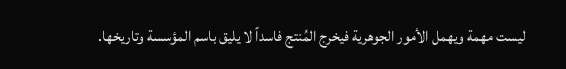ليست مهمة ويهمل الأمور الجوهرية فيخرج المُنتج فاسداً لا يليق باسم المؤسسة وتاريخها.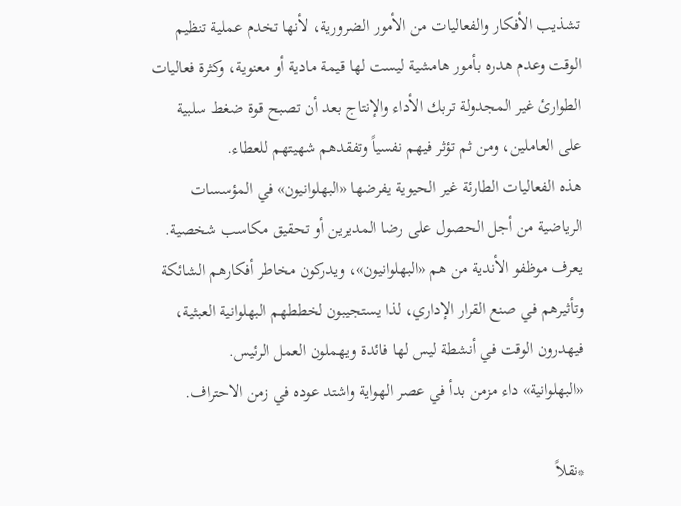تشذيب الأفكار والفعاليات من الأمور الضرورية، لأنها تخدم عملية تنظيم الوقت وعدم هدره بأمور هامشية ليست لها قيمة مادية أو معنوية، وكثرة فعاليات الطوارئ غير المجدولة تربك الأداء والإنتاج بعد أن تصبح قوة ضغط سلبية على العاملين، ومن ثم تؤثر فيهم نفسياً وتفقدهم شهيتهم للعطاء.
هذه الفعاليات الطارئة غير الحيوية يفرضها «البهلوانيون» في المؤسسات الرياضية من أجل الحصول على رضا المديرين أو تحقيق مكاسب شخصية.
يعرف موظفو الأندية من هم «البهلوانيون»، ويدركون مخاطر أفكارهم الشائكة وتأثيرهم في صنع القرار الإداري، لذا يستجيبون لخططهم البهلوانية العبثية، فيهدرون الوقت في أنشطة ليس لها فائدة ويهملون العمل الرئيس.
«البهلوانية» داء مزمن بدأ في عصر الهواية واشتد عوده في زمن الاحتراف.

*نقلاً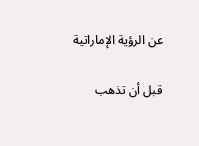عن الرؤية الإماراتية

قبل أن تذهب